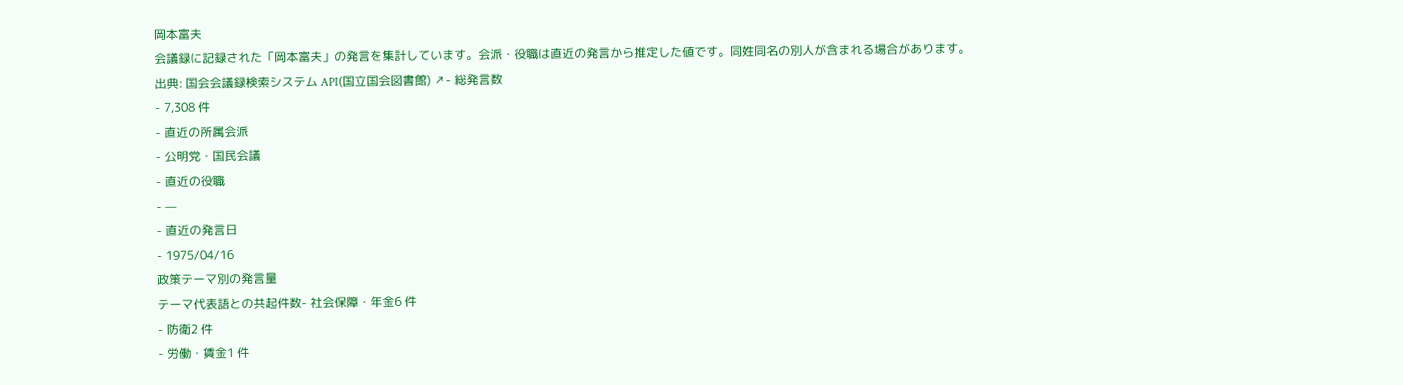岡本富夫
会議録に記録された「岡本富夫」の発言を集計しています。会派・役職は直近の発言から推定した値です。同姓同名の別人が含まれる場合があります。
出典: 国会会議録検索システム API(国立国会図書館) ↗- 総発言数
- 7,308 件
- 直近の所属会派
- 公明党・国民会議
- 直近の役職
- —
- 直近の発言日
- 1975/04/16
政策テーマ別の発言量
テーマ代表語との共起件数- 社会保障・年金6 件
- 防衛2 件
- 労働・賃金1 件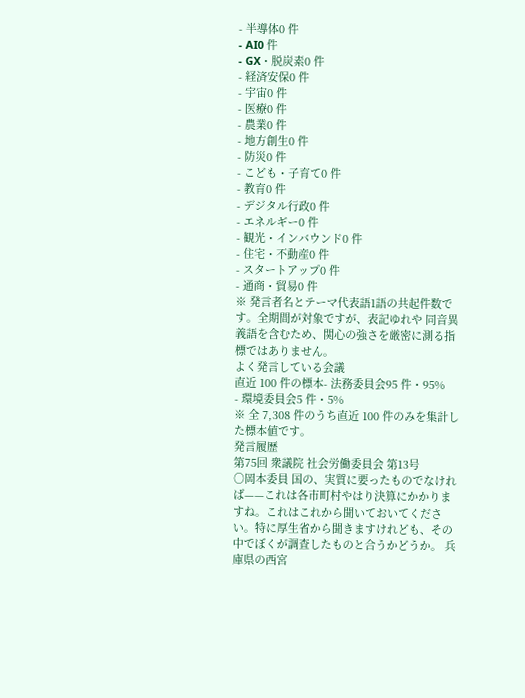- 半導体0 件
- AI0 件
- GX・脱炭素0 件
- 経済安保0 件
- 宇宙0 件
- 医療0 件
- 農業0 件
- 地方創生0 件
- 防災0 件
- こども・子育て0 件
- 教育0 件
- デジタル行政0 件
- エネルギー0 件
- 観光・インバウンド0 件
- 住宅・不動産0 件
- スタートアップ0 件
- 通商・貿易0 件
※ 発言者名とテーマ代表語1語の共起件数です。全期間が対象ですが、表記ゆれや 同音異義語を含むため、関心の強さを厳密に測る指標ではありません。
よく発言している会議
直近 100 件の標本- 法務委員会95 件・95%
- 環境委員会5 件・5%
※ 全 7,308 件のうち直近 100 件のみを集計した標本値です。
発言履歴
第75回 衆議院 社会労働委員会 第13号
○岡本委員 国の、実質に要ったものでなければ——これは各市町村やはり決算にかかりますね。これはこれから聞いておいてください。特に厚生省から聞きますけれども、その中でぼくが調査したものと合うかどうか。 兵庫県の西宮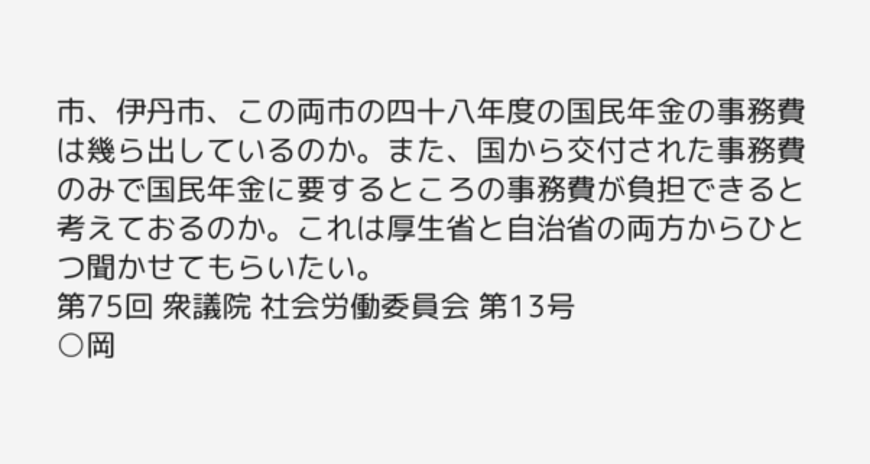市、伊丹市、この両市の四十八年度の国民年金の事務費は幾ら出しているのか。また、国から交付された事務費のみで国民年金に要するところの事務費が負担できると考えておるのか。これは厚生省と自治省の両方からひとつ聞かせてもらいたい。
第75回 衆議院 社会労働委員会 第13号
○岡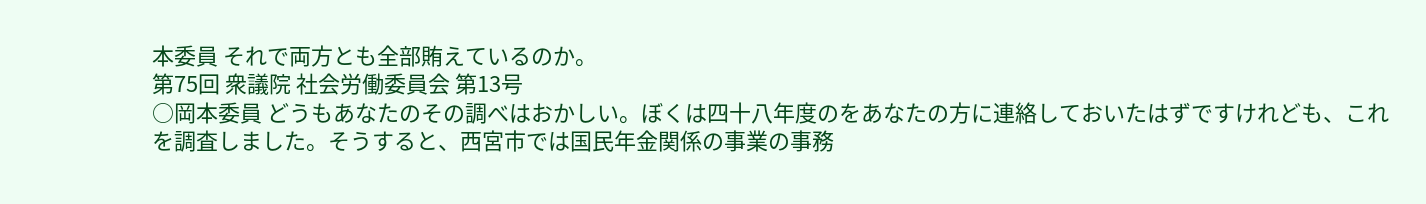本委員 それで両方とも全部賄えているのか。
第75回 衆議院 社会労働委員会 第13号
○岡本委員 どうもあなたのその調べはおかしい。ぼくは四十八年度のをあなたの方に連絡しておいたはずですけれども、これを調査しました。そうすると、西宮市では国民年金関係の事業の事務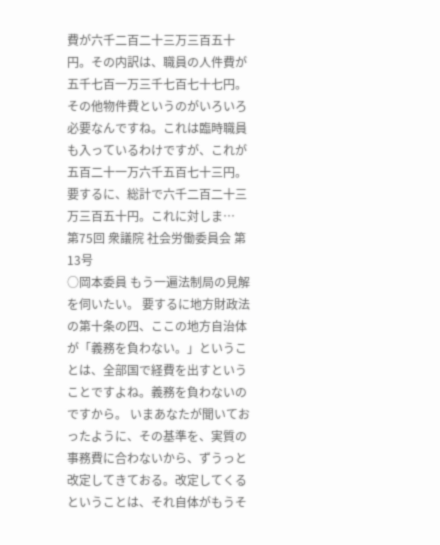費が六千二百二十三万三百五十円。その内訳は、職員の人件費が五千七百一万三千七百七十七円。その他物件費というのがいろいろ必要なんですね。これは臨時職員も入っているわけですが、これが五百二十一万六千五百七十三円。要するに、総計で六千二百二十三万三百五十円。これに対しま…
第75回 衆議院 社会労働委員会 第13号
○岡本委員 もう一遍法制局の見解を伺いたい。 要するに地方財政法の第十条の四、ここの地方自治体が「義務を負わない。」ということは、全部国で経費を出すということですよね。義務を負わないのですから。 いまあなたが聞いておったように、その基準を、実質の事務費に合わないから、ずうっと改定してきておる。改定してくるということは、それ自体がもうそ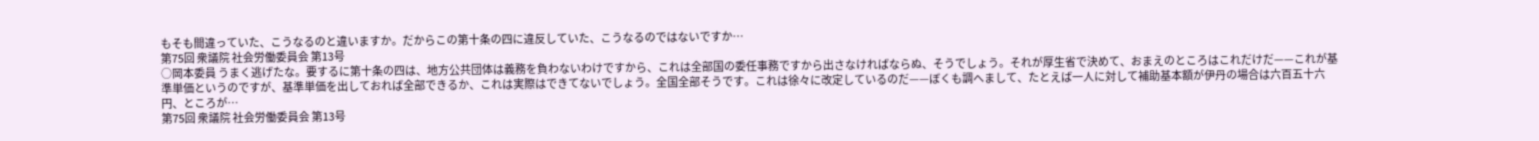もそも間違っていた、こうなるのと違いますか。だからこの第十条の四に違反していた、こうなるのではないですか…
第75回 衆議院 社会労働委員会 第13号
○岡本委員 うまく逃げたな。要するに第十条の四は、地方公共団体は義務を負わないわけですから、これは全部国の委任事務ですから出さなければならぬ、そうでしょう。それが厚生省で決めて、おまえのところはこれだけだ——これが基準単価というのですが、基準単価を出しておれば全部できるか、これは実際はできてないでしょう。全国全部そうです。これは徐々に改定しているのだ——ぼくも調へまして、たとえば一人に対して補助基本額が伊丹の場合は六百五十六円、ところが…
第75回 衆議院 社会労働委員会 第13号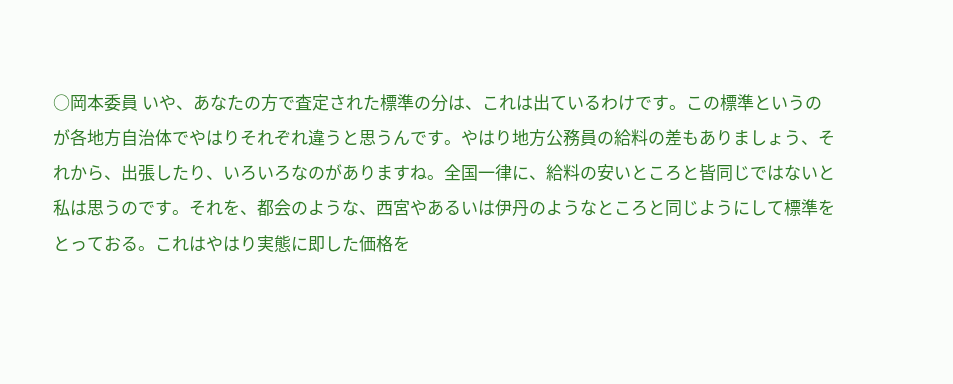○岡本委員 いや、あなたの方で査定された標準の分は、これは出ているわけです。この標準というのが各地方自治体でやはりそれぞれ違うと思うんです。やはり地方公務員の給料の差もありましょう、それから、出張したり、いろいろなのがありますね。全国一律に、給料の安いところと皆同じではないと私は思うのです。それを、都会のような、西宮やあるいは伊丹のようなところと同じようにして標準をとっておる。これはやはり実態に即した価格を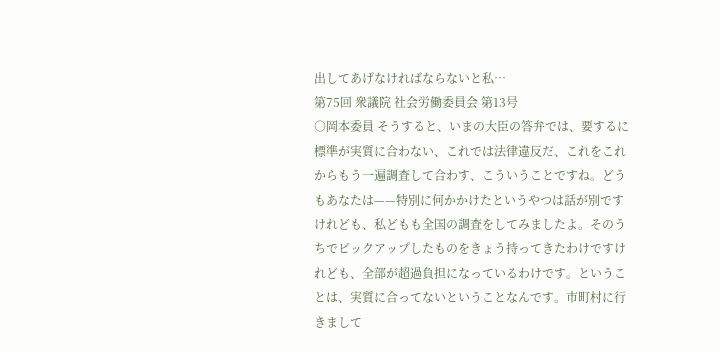出してあげなければならないと私…
第75回 衆議院 社会労働委員会 第13号
○岡本委員 そうすると、いまの大臣の答弁では、要するに標準が実質に合わない、これでは法律違反だ、これをこれからもう一遍調査して合わす、こういうことですね。どうもあなたは——特別に何かかけたというやつは話が別ですけれども、私どもも全国の調査をしてみましたよ。そのうちでピックアップしたものをきょう持ってきたわけですけれども、全部が超過負担になっているわけです。ということは、実質に合ってないということなんです。市町村に行きまして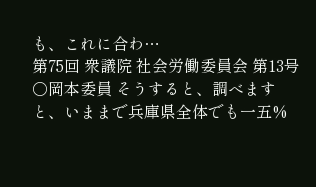も、これに合わ…
第75回 衆議院 社会労働委員会 第13号
○岡本委員 そうすると、調べますと、いままで兵庫県全体でも一五%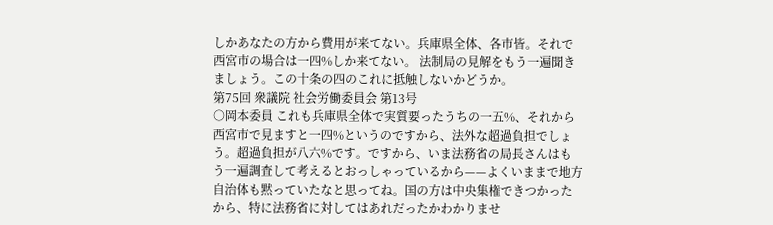しかあなたの方から費用が来てない。兵庫県全体、各市皆。それで西宮市の場合は一四%しか来てない。 法制局の見解をもう一遍聞きましょう。この十条の四のこれに抵触しないかどうか。
第75回 衆議院 社会労働委員会 第13号
○岡本委員 これも兵庫県全体で実質要ったうちの一五%、それから西宮市で見ますと一四%というのですから、法外な超過負担でしょう。超過負担が八六%です。ですから、いま法務省の局長さんはもう一遍調査して考えるとおっしゃっているから——よくいままで地方自治体も黙っていたなと思ってね。国の方は中央集権できつかったから、特に法務省に対してはあれだったかわかりませ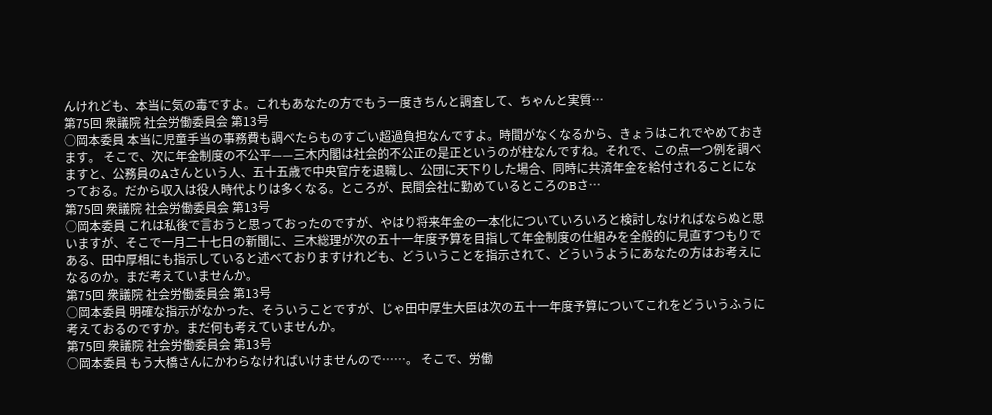んけれども、本当に気の毒ですよ。これもあなたの方でもう一度きちんと調査して、ちゃんと実質…
第75回 衆議院 社会労働委員会 第13号
○岡本委員 本当に児童手当の事務費も調べたらものすごい超過負担なんですよ。時間がなくなるから、きょうはこれでやめておきます。 そこで、次に年金制度の不公平——三木内閣は社会的不公正の是正というのが柱なんですね。それで、この点一つ例を調べますと、公務員のAさんという人、五十五歳で中央官庁を退職し、公団に天下りした場合、同時に共済年金を給付されることになっておる。だから収入は役人時代よりは多くなる。ところが、民間会社に勤めているところのBさ…
第75回 衆議院 社会労働委員会 第13号
○岡本委員 これは私後で言おうと思っておったのですが、やはり将来年金の一本化についていろいろと検討しなければならぬと思いますが、そこで一月二十七日の新聞に、三木総理が次の五十一年度予算を目指して年金制度の仕組みを全般的に見直すつもりである、田中厚相にも指示していると述べておりますけれども、どういうことを指示されて、どういうようにあなたの方はお考えになるのか。まだ考えていませんか。
第75回 衆議院 社会労働委員会 第13号
○岡本委員 明確な指示がなかった、そういうことですが、じゃ田中厚生大臣は次の五十一年度予算についてこれをどういうふうに考えておるのですか。まだ何も考えていませんか。
第75回 衆議院 社会労働委員会 第13号
○岡本委員 もう大橋さんにかわらなければいけませんので……。 そこで、労働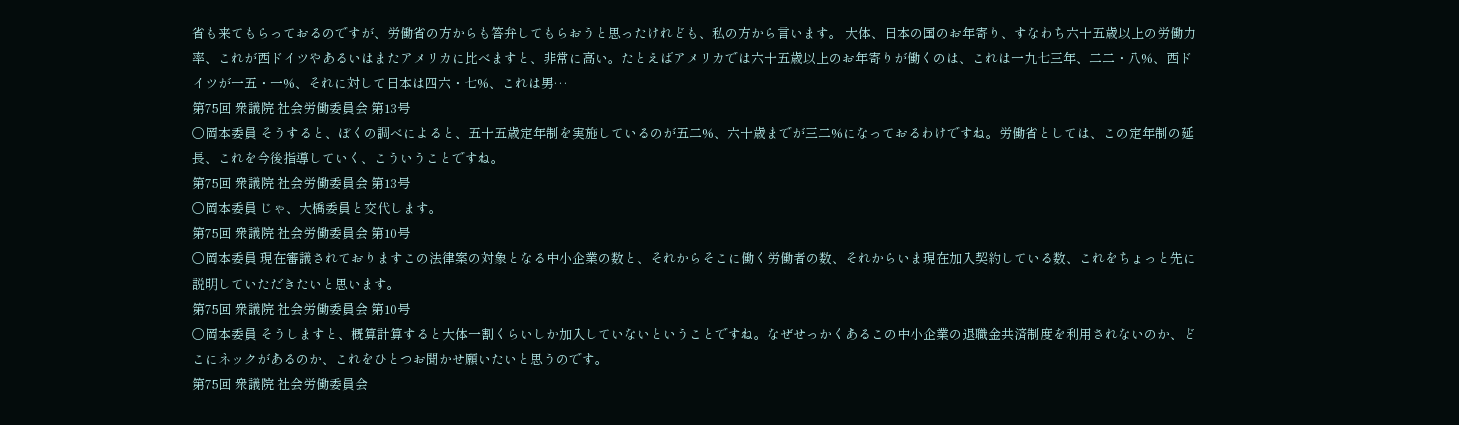省も来てもらっておるのですが、労働省の方からも答弁してもらおうと思ったけれども、私の方から言います。 大体、日本の国のお年寄り、すなわち六十五歳以上の労働力率、これが西ドイツやあるいはまたアメリカに比べますと、非常に高い。たとえばアメリカでは六十五歳以上のお年寄りが働くのは、これは一九七三年、二二・八%、西ドイツが一五・一%、それに対して日本は四六・七%、これは男…
第75回 衆議院 社会労働委員会 第13号
○岡本委員 そうすると、ぼくの調べによると、五十五歳定年制を実施しているのが五二%、六十歳までが三二%になっておるわけですね。労働省としては、この定年制の延長、これを今後指導していく、こういうことですね。
第75回 衆議院 社会労働委員会 第13号
○岡本委員 じゃ、大橋委員と交代します。
第75回 衆議院 社会労働委員会 第10号
○岡本委員 現在審議されておりますこの法律案の対象となる中小企業の数と、それからそこに働く労働者の数、それからいま現在加入契約している数、これをちょっと先に説明していただきたいと思います。
第75回 衆議院 社会労働委員会 第10号
○岡本委員 そうしますと、概算計算すると大体一割くらいしか加入していないということですね。なぜせっかくあるこの中小企業の退職金共済制度を利用されないのか、どこにネックがあるのか、これをひとつお聞かせ願いたいと思うのです。
第75回 衆議院 社会労働委員会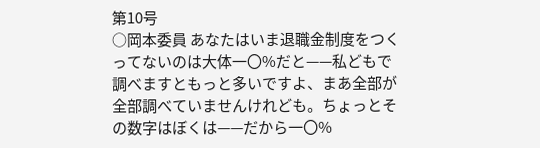第10号
○岡本委員 あなたはいま退職金制度をつくってないのは大体一〇%だと——私どもで調べますともっと多いですよ、まあ全部が全部調べていませんけれども。ちょっとその数字はぼくは——だから一〇%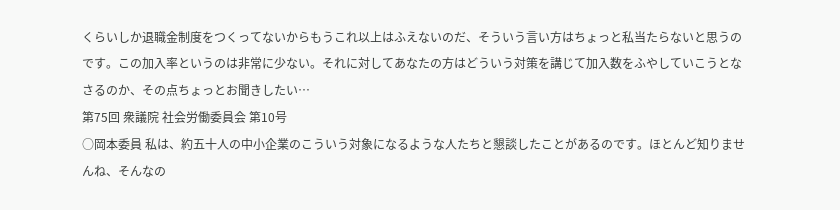くらいしか退職金制度をつくってないからもうこれ以上はふえないのだ、そういう言い方はちょっと私当たらないと思うのです。この加入率というのは非常に少ない。それに対してあなたの方はどういう対策を講じて加入数をふやしていこうとなさるのか、その点ちょっとお聞きしたい…
第75回 衆議院 社会労働委員会 第10号
○岡本委員 私は、約五十人の中小企業のこういう対象になるような人たちと懇談したことがあるのです。ほとんど知りませんね、そんなの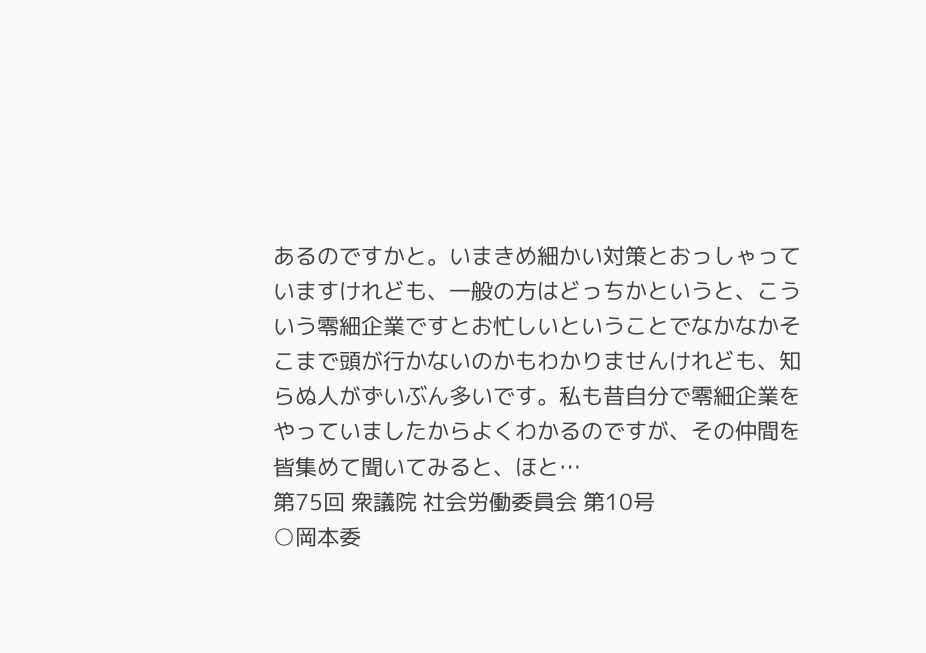あるのですかと。いまきめ細かい対策とおっしゃっていますけれども、一般の方はどっちかというと、こういう零細企業ですとお忙しいということでなかなかそこまで頭が行かないのかもわかりませんけれども、知らぬ人がずいぶん多いです。私も昔自分で零細企業をやっていましたからよくわかるのですが、その仲間を皆集めて聞いてみると、ほと…
第75回 衆議院 社会労働委員会 第10号
○岡本委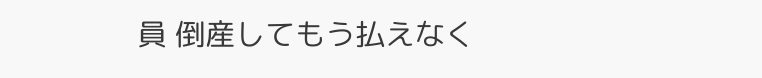員 倒産してもう払えなく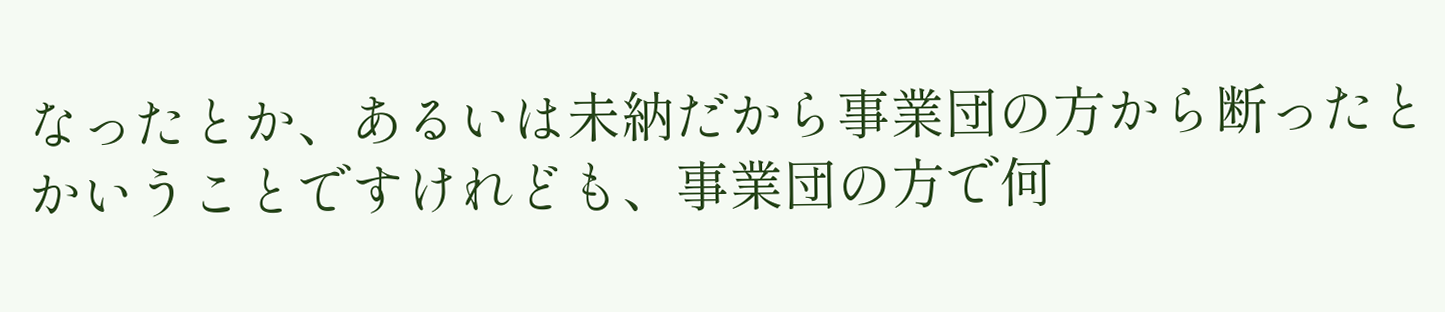なったとか、あるいは未納だから事業団の方から断ったとかいうことですけれども、事業団の方で何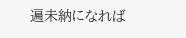遍未納になれば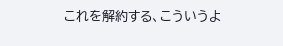これを解約する、こういうよ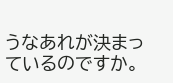うなあれが決まっているのですか。